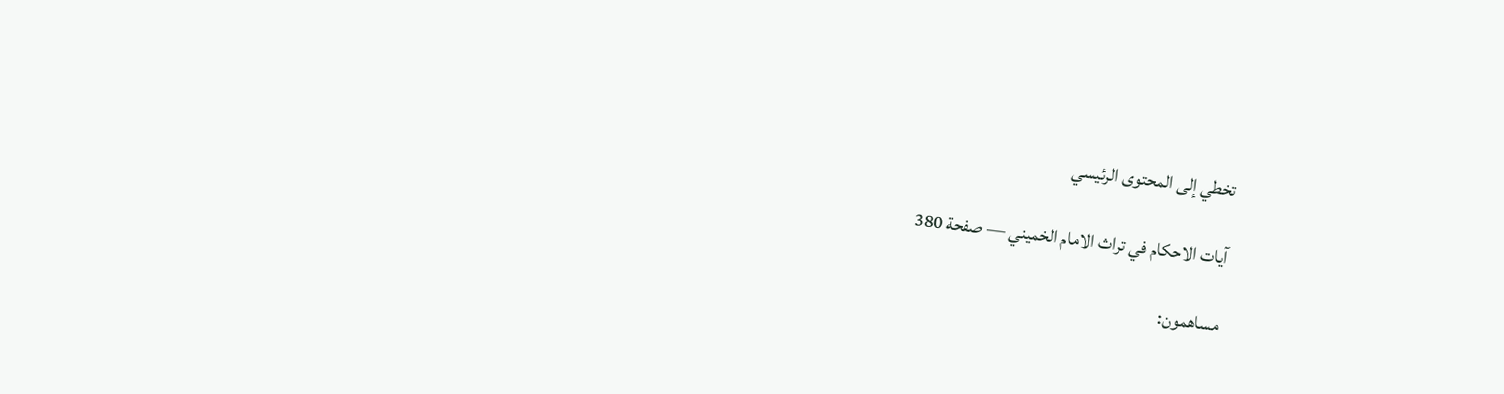تخطي إلى المحتوى الرئيسي

آيات الاحكام في تراث الامام الخميني — صفحة 380

مساهمون: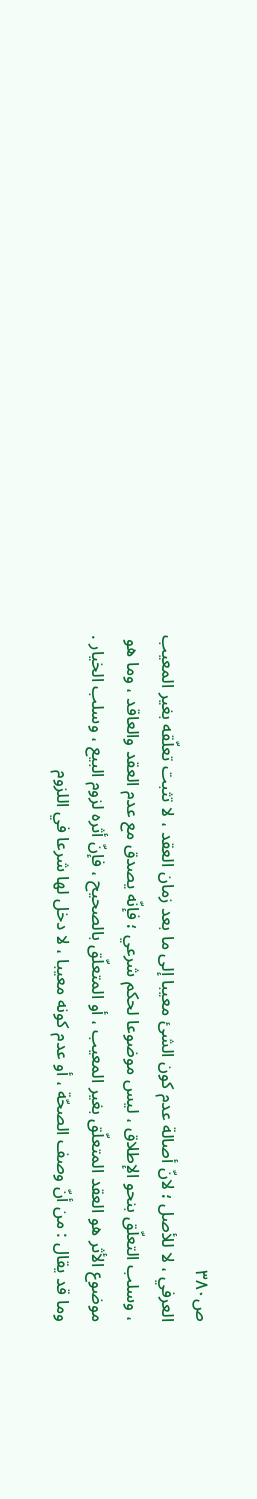ص٣٨٠
العرفي ، لا للأصل ؛ لانّ أصالة عدم كون الشئ معيبا إلى ما بعد زمان العقد ، لا تثبت تعلّقه بغير المعيب ، وسلب التعلّق بنحو الإطلاق ، ليس موضوعا لحكم شرعي ؛ فإنّه يصدق مع عدم العقد والعاقد ، وما هو موضوع الأثر هو العقد المتعلّق بغير المعيب ، أو المتعلّق بالصحيح ، فإنّ أثره لزوم البيع ، وسلب الخيار . وما قد يقال : من أنّ وصف الصحّة ، أو عدم كونه معيبا ، لا دخل لها شرعا في اللزوم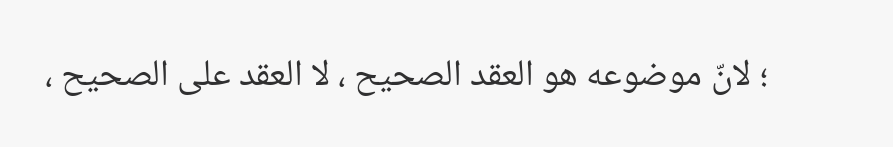؛ لانّ موضوعه هو العقد الصحيح ، لا العقد على الصحيح ،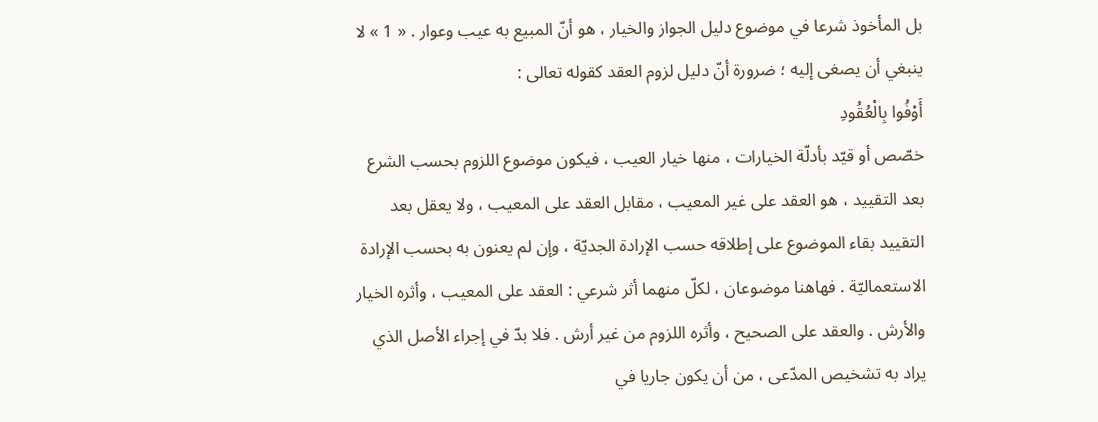بل المأخوذ شرعا في موضوع دليل الجواز والخيار ، هو أنّ المبيع به عيب وعوار . « 1 » لا ينبغي أن يصغى إليه ؛ ضرورة أنّ دليل لزوم العقد كقوله تعالى :
أَوْفُوا بِالْعُقُودِ
خصّص أو قيّد بأدلّة الخيارات ، منها خيار العيب ، فيكون موضوع اللزوم بحسب الشرع بعد التقييد ، هو العقد على غير المعيب ، مقابل العقد على المعيب ، ولا يعقل بعد التقييد بقاء الموضوع على إطلاقه حسب الإرادة الجديّة ، وإن لم يعنون به بحسب الإرادة الاستعماليّة . فهاهنا موضوعان ، لكلّ منهما أثر شرعي : العقد على المعيب ، وأثره الخيار والأرش . والعقد على الصحيح ، وأثره اللزوم من غير أرش . فلا بدّ في إجراء الأصل الذي يراد به تشخيص المدّعى ، من أن يكون جاريا في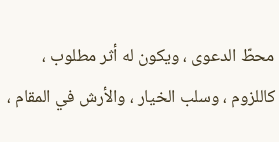محطّ الدعوى ، ويكون له أثر مطلوب ، كاللزوم ، وسلب الخيار ، والأرش في المقام ،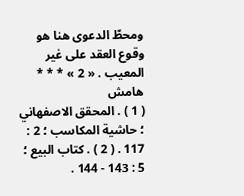ومحطّ الدعوى هنا هو وقوع العقد على غير المعيب . « 2 » * * *
هامش
( 1 ) . المحقق الاصفهاني ؛ حاشية المكاسب ؛ 2 : 117 . ( 2 ) . كتاب البيع ؛ 5 : 143 - 144 .